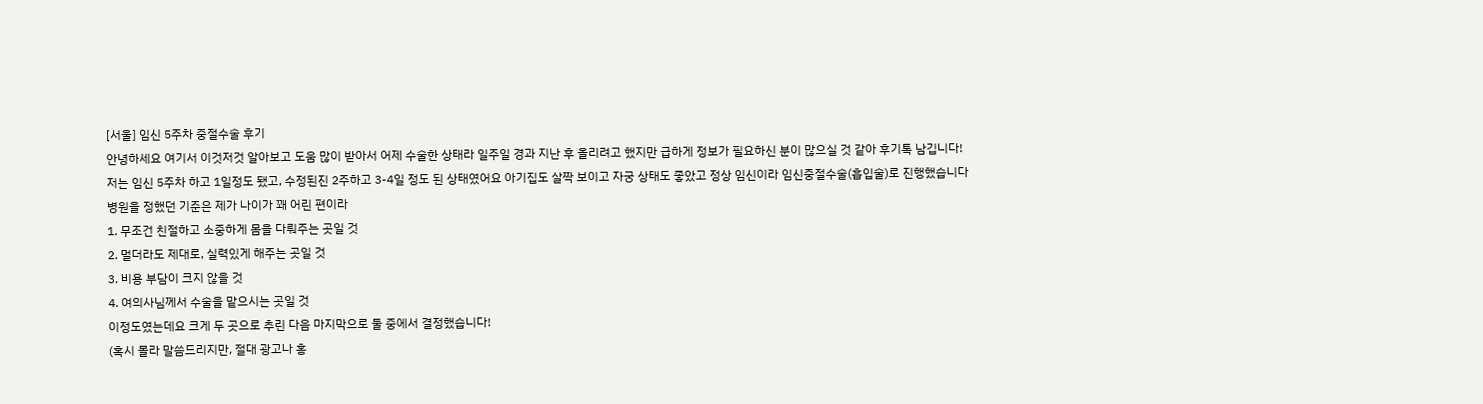[서울] 임신 5주차 중절수술 후기
안녕하세요 여기서 이것저것 알아보고 도움 많이 받아서 어제 수술한 상태라 일주일 경과 지난 후 올리려고 했지만 급하게 정보가 필요하신 분이 많으실 것 같아 후기톡 남깁니다!
저는 임신 5주차 하고 1일정도 됐고, 수정된진 2주하고 3-4일 정도 된 상태였어요 아기집도 살짝 보이고 자궁 상태도 좋았고 정상 임신이라 임신중절수술(흡입술)로 진행했습니다
병원을 정했던 기준은 제가 나이가 꽤 어린 편이라
1. 무조건 친절하고 소중하게 몸을 다뤄주는 곳일 것
2. 멀더라도 제대로, 실력있게 해주는 곳일 것
3. 비용 부담이 크지 않을 것
4. 여의사님께서 수술을 맡으시는 곳일 것
이정도였는데요 크게 두 곳으로 추린 다음 마지막으로 둘 중에서 결정했습니다!
(혹시 몰라 말씀드리지만, 절대 광고나 홍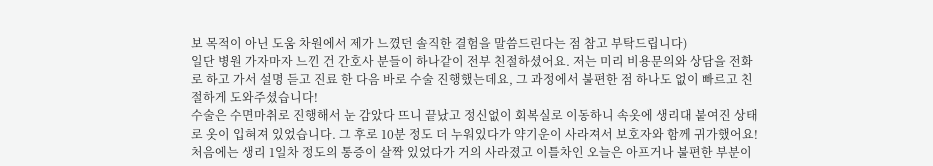보 목적이 아닌 도움 차원에서 제가 느꼈던 솔직한 결험을 말씀드린다는 점 참고 부탁드립니다)
일단 병원 가자마자 느낀 건 간호사 분들이 하나같이 전부 친절하셨어요. 저는 미리 비용문의와 상담을 전화로 하고 가서 설명 듣고 진료 한 다음 바로 수술 진행했는데요, 그 과정에서 불편한 점 하나도 없이 빠르고 친절하게 도와주셨습니다!
수술은 수면마취로 진행해서 눈 감았다 뜨니 끝났고 정신없이 회복실로 이동하니 속옷에 생리대 붙여진 상태로 옷이 입혀져 있었습니다. 그 후로 10분 정도 더 누워있다가 약기운이 사라져서 보호자와 함께 귀가했어요! 처음에는 생리 1일차 정도의 통증이 살짝 있었다가 거의 사라졌고 이틀차인 오늘은 아프거나 불편한 부분이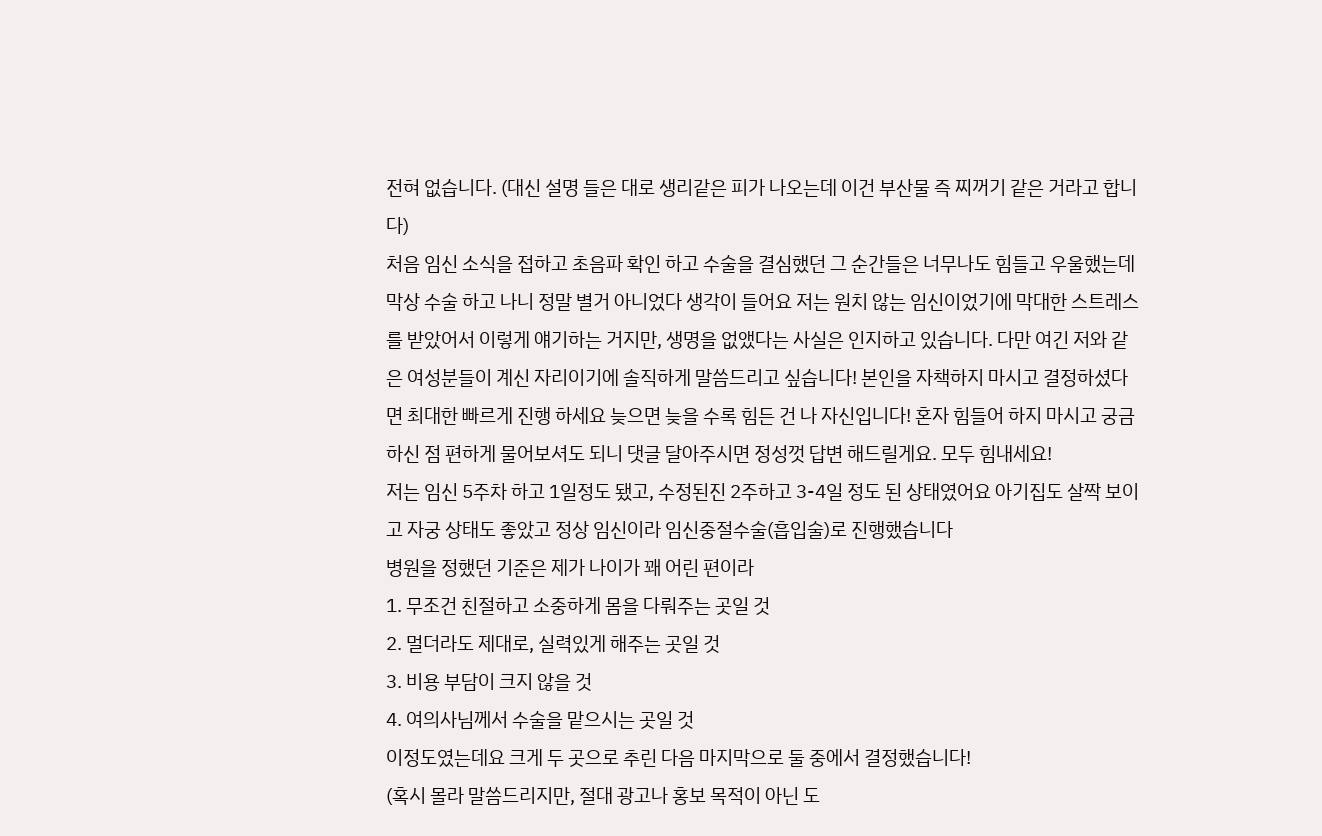전혀 없습니다. (대신 설명 들은 대로 생리같은 피가 나오는데 이건 부산물 즉 찌꺼기 같은 거라고 합니다)
처음 임신 소식을 접하고 초음파 확인 하고 수술을 결심했던 그 순간들은 너무나도 힘들고 우울했는데 막상 수술 하고 나니 정말 별거 아니었다 생각이 들어요 저는 원치 않는 임신이었기에 막대한 스트레스를 받았어서 이렇게 얘기하는 거지만, 생명을 없앴다는 사실은 인지하고 있습니다. 다만 여긴 저와 같은 여성분들이 계신 자리이기에 솔직하게 말씀드리고 싶습니다! 본인을 자책하지 마시고 결정하셨다면 최대한 빠르게 진행 하세요 늦으면 늦을 수록 힘든 건 나 자신입니다! 혼자 힘들어 하지 마시고 궁금하신 점 편하게 물어보셔도 되니 댓글 달아주시면 정성껏 답변 해드릴게요. 모두 힘내세요!
저는 임신 5주차 하고 1일정도 됐고, 수정된진 2주하고 3-4일 정도 된 상태였어요 아기집도 살짝 보이고 자궁 상태도 좋았고 정상 임신이라 임신중절수술(흡입술)로 진행했습니다
병원을 정했던 기준은 제가 나이가 꽤 어린 편이라
1. 무조건 친절하고 소중하게 몸을 다뤄주는 곳일 것
2. 멀더라도 제대로, 실력있게 해주는 곳일 것
3. 비용 부담이 크지 않을 것
4. 여의사님께서 수술을 맡으시는 곳일 것
이정도였는데요 크게 두 곳으로 추린 다음 마지막으로 둘 중에서 결정했습니다!
(혹시 몰라 말씀드리지만, 절대 광고나 홍보 목적이 아닌 도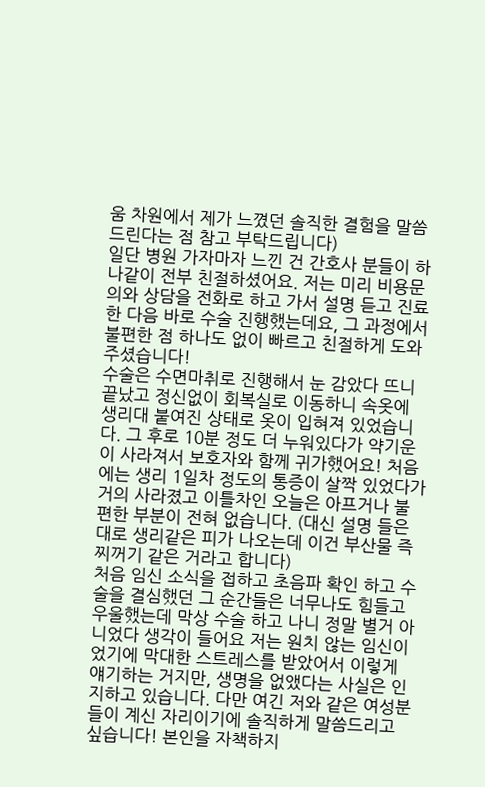움 차원에서 제가 느꼈던 솔직한 결험을 말씀드린다는 점 참고 부탁드립니다)
일단 병원 가자마자 느낀 건 간호사 분들이 하나같이 전부 친절하셨어요. 저는 미리 비용문의와 상담을 전화로 하고 가서 설명 듣고 진료 한 다음 바로 수술 진행했는데요, 그 과정에서 불편한 점 하나도 없이 빠르고 친절하게 도와주셨습니다!
수술은 수면마취로 진행해서 눈 감았다 뜨니 끝났고 정신없이 회복실로 이동하니 속옷에 생리대 붙여진 상태로 옷이 입혀져 있었습니다. 그 후로 10분 정도 더 누워있다가 약기운이 사라져서 보호자와 함께 귀가했어요! 처음에는 생리 1일차 정도의 통증이 살짝 있었다가 거의 사라졌고 이틀차인 오늘은 아프거나 불편한 부분이 전혀 없습니다. (대신 설명 들은 대로 생리같은 피가 나오는데 이건 부산물 즉 찌꺼기 같은 거라고 합니다)
처음 임신 소식을 접하고 초음파 확인 하고 수술을 결심했던 그 순간들은 너무나도 힘들고 우울했는데 막상 수술 하고 나니 정말 별거 아니었다 생각이 들어요 저는 원치 않는 임신이었기에 막대한 스트레스를 받았어서 이렇게 얘기하는 거지만, 생명을 없앴다는 사실은 인지하고 있습니다. 다만 여긴 저와 같은 여성분들이 계신 자리이기에 솔직하게 말씀드리고 싶습니다! 본인을 자책하지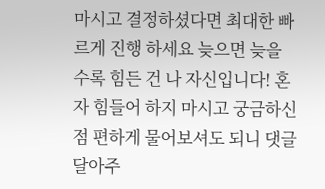마시고 결정하셨다면 최대한 빠르게 진행 하세요 늦으면 늦을 수록 힘든 건 나 자신입니다! 혼자 힘들어 하지 마시고 궁금하신 점 편하게 물어보셔도 되니 댓글 달아주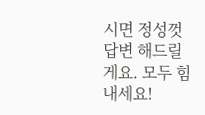시면 정성껏 답변 해드릴게요. 모두 힘내세요!